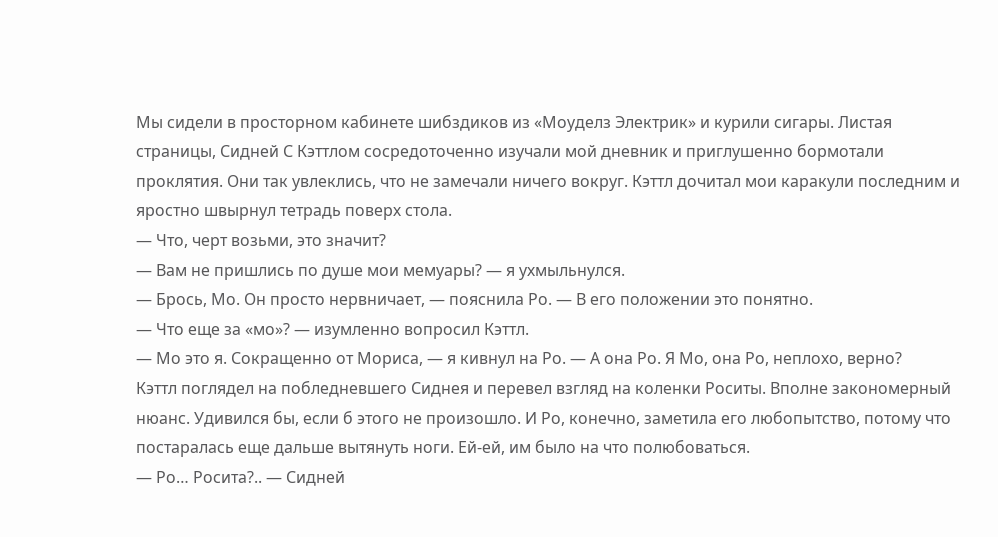Мы сидели в просторном кабинете шибздиков из «Моуделз Электрик» и курили сигары. Листая страницы, Сидней С Кэттлом сосредоточенно изучали мой дневник и приглушенно бормотали проклятия. Они так увлеклись, что не замечали ничего вокруг. Кэттл дочитал мои каракули последним и яростно швырнул тетрадь поверх стола.
— Что, черт возьми, это значит?
— Вам не пришлись по душе мои мемуары? — я ухмыльнулся.
— Брось, Мо. Он просто нервничает, — пояснила Ро. — В его положении это понятно.
— Что еще за «мо»? — изумленно вопросил Кэттл.
— Мо это я. Сокращенно от Мориса, — я кивнул на Ро. — А она Ро. Я Мо, она Ро, неплохо, верно?
Кэттл поглядел на побледневшего Сиднея и перевел взгляд на коленки Роситы. Вполне закономерный нюанс. Удивился бы, если б этого не произошло. И Ро, конечно, заметила его любопытство, потому что постаралась еще дальше вытянуть ноги. Ей-ей, им было на что полюбоваться.
— Ро… Росита?.. — Сидней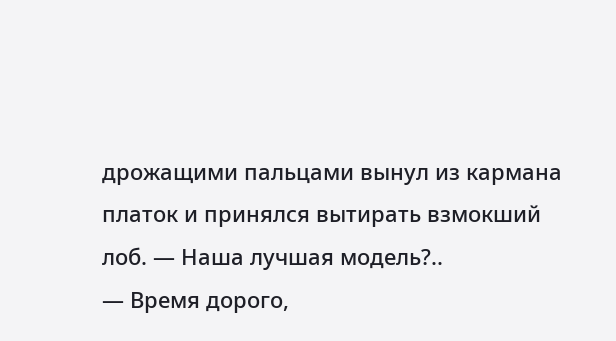дрожащими пальцами вынул из кармана платок и принялся вытирать взмокший лоб. — Наша лучшая модель?..
— Время дорого,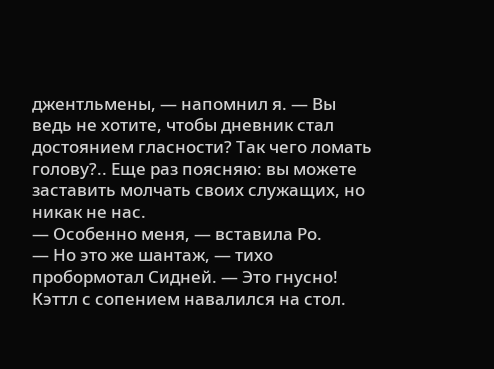джентльмены, — напомнил я. — Вы ведь не хотите, чтобы дневник стал достоянием гласности? Так чего ломать голову?.. Еще раз поясняю: вы можете заставить молчать своих служащих, но никак не нас.
— Особенно меня, — вставила Ро.
— Но это же шантаж, — тихо пробормотал Сидней. — Это гнусно!
Кэттл с сопением навалился на стол.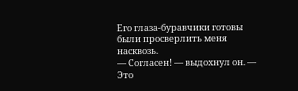Его глаза-буравчики готовы были просверлить меня насквозь.
— Согласен! — выдохнул он. — Это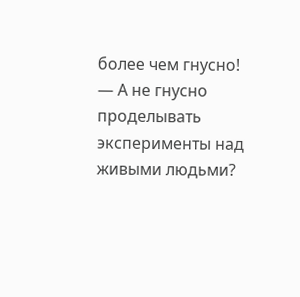более чем гнусно!
— А не гнусно проделывать эксперименты над живыми людьми?